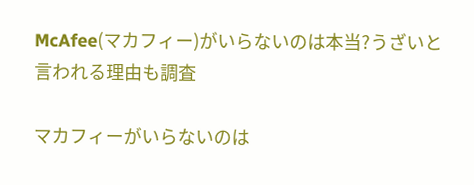McAfee(マカフィー)がいらないのは本当?うざいと言われる理由も調査

マカフィーがいらないのは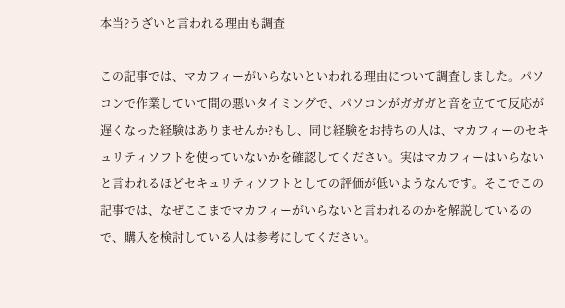本当?うざいと言われる理由も調査

この記事では、マカフィーがいらないといわれる理由について調査しました。パソコンで作業していて間の悪いタイミングで、パソコンがガガガと音を立てて反応が遅くなった経験はありませんか?もし、同じ経験をお持ちの人は、マカフィーのセキュリティソフトを使っていないかを確認してください。実はマカフィーはいらないと言われるほどセキュリティソフトとしての評価が低いようなんです。そこでこの記事では、なぜここまでマカフィーがいらないと言われるのかを解説しているので、購入を検討している人は参考にしてください。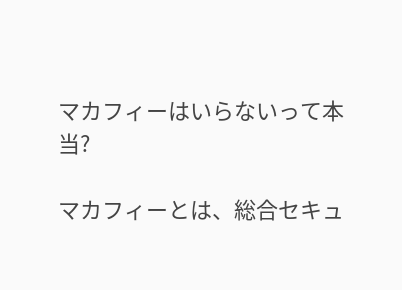マカフィーはいらないって本当?

マカフィーとは、総合セキュ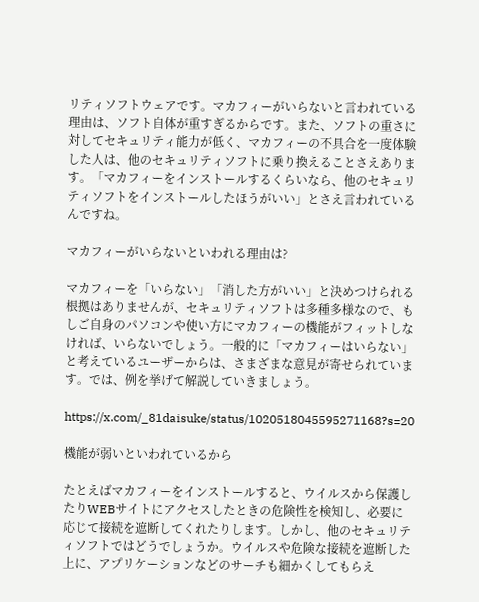リティソフトウェアです。マカフィーがいらないと言われている理由は、ソフト自体が重すぎるからです。また、ソフトの重さに対してセキュリティ能力が低く、マカフィーの不具合を一度体験した人は、他のセキュリティソフトに乗り換えることさえあります。「マカフィーをインストールするくらいなら、他のセキュリティソフトをインストールしたほうがいい」とさえ言われているんですね。

マカフィーがいらないといわれる理由は?

マカフィーを「いらない」「消した方がいい」と決めつけられる根拠はありませんが、セキュリティソフトは多種多様なので、もしご自身のパソコンや使い方にマカフィーの機能がフィットしなければ、いらないでしょう。一般的に「マカフィーはいらない」と考えているユーザーからは、さまざまな意見が寄せられています。では、例を挙げて解説していきましょう。

https://x.com/_81daisuke/status/1020518045595271168?s=20

機能が弱いといわれているから

たとえばマカフィーをインストールすると、ウイルスから保護したりWEBサイトにアクセスしたときの危険性を検知し、必要に応じて接続を遮断してくれたりします。しかし、他のセキュリティソフトではどうでしょうか。ウイルスや危険な接続を遮断した上に、アプリケーションなどのサーチも細かくしてもらえ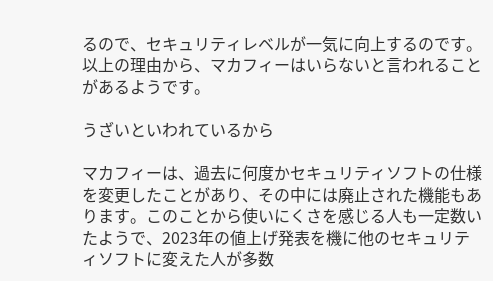るので、セキュリティレベルが一気に向上するのです。以上の理由から、マカフィーはいらないと言われることがあるようです。

うざいといわれているから

マカフィーは、過去に何度かセキュリティソフトの仕様を変更したことがあり、その中には廃止された機能もあります。このことから使いにくさを感じる人も一定数いたようで、2023年の値上げ発表を機に他のセキュリティソフトに変えた人が多数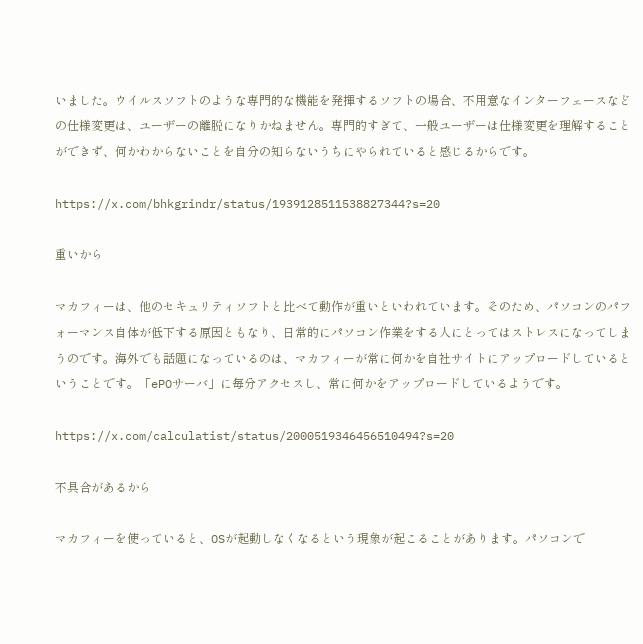いました。ウイルスソフトのような専門的な機能を発揮するソフトの場合、不用意なインターフェースなどの仕様変更は、ユーザーの離脱になりかねません。専門的すぎて、一般ユーザーは仕様変更を理解することができず、何かわからないことを自分の知らないうちにやられていると感じるからです。

https://x.com/bhkgrindr/status/1939128511538827344?s=20

重いから

マカフィーは、他のセキュリティソフトと比べて動作が重いといわれています。そのため、パソコンのパフォーマンス自体が低下する原因ともなり、日常的にパソコン作業をする人にとってはストレスになってしまうのです。海外でも話題になっているのは、マカフィーが常に何かを自社サイトにアップロードしているということです。「ePOサーバ」に毎分アクセスし、常に何かをアップロードしているようです。

https://x.com/calculatist/status/2000519346456510494?s=20

不具合があるから

マカフィーを使っていると、OSが起動しなくなるという現象が起こることがあります。パソコンで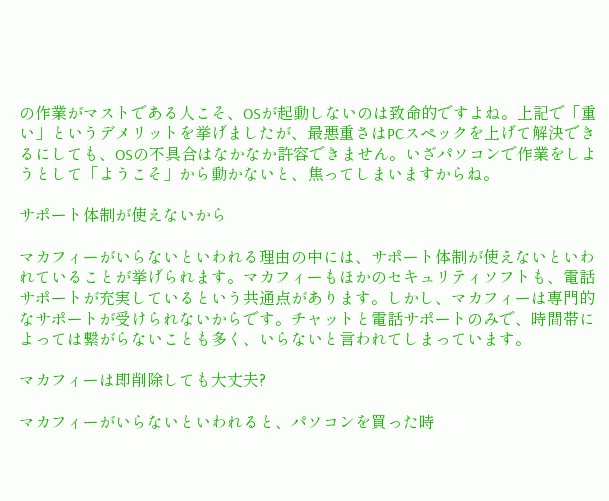の作業がマストである人こそ、OSが起動しないのは致命的ですよね。上記で「重い」というデメリットを挙げましたが、最悪重さはPCスペックを上げて解決できるにしても、OSの不具合はなかなか許容できません。いざパソコンで作業をしようとして「ようこそ」から動かないと、焦ってしまいますからね。

サポート体制が使えないから

マカフィーがいらないといわれる理由の中には、サポート体制が使えないといわれていることが挙げられます。マカフィーもほかのセキュリティソフトも、電話サポートが充実しているという共通点があります。しかし、マカフィーは専門的なサポートが受けられないからです。チャットと電話サポートのみで、時間帯によっては繋がらないことも多く、いらないと言われてしまっています。

マカフィーは即削除しても大丈夫?

マカフィーがいらないといわれると、パソコンを買った時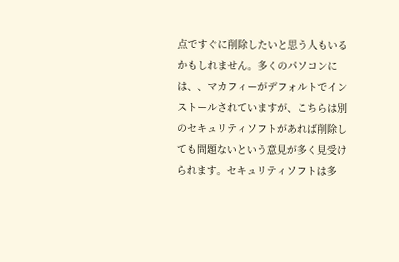点ですぐに削除したいと思う人もいるかもしれません。多くのパソコンには、、マカフィーがデフォルトでインストールされていますが、こちらは別のセキュリティソフトがあれば削除しても問題ないという意見が多く見受けられます。セキュリティソフトは多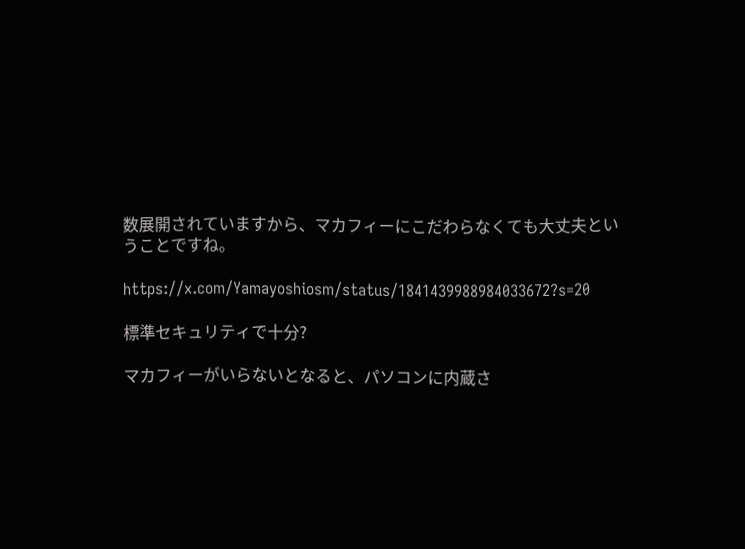数展開されていますから、マカフィーにこだわらなくても大丈夫ということですね。

https://x.com/Yamayoshiosm/status/1841439988984033672?s=20

標準セキュリティで十分?

マカフィーがいらないとなると、パソコンに内蔵さ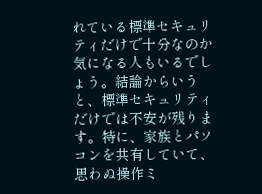れている標準セキュリティだけで十分なのか気になる人もいるでしょう。結論からいうと、標準セキュリティだけでは不安が残ります。特に、家族とパソコンを共有していて、思わぬ操作ミ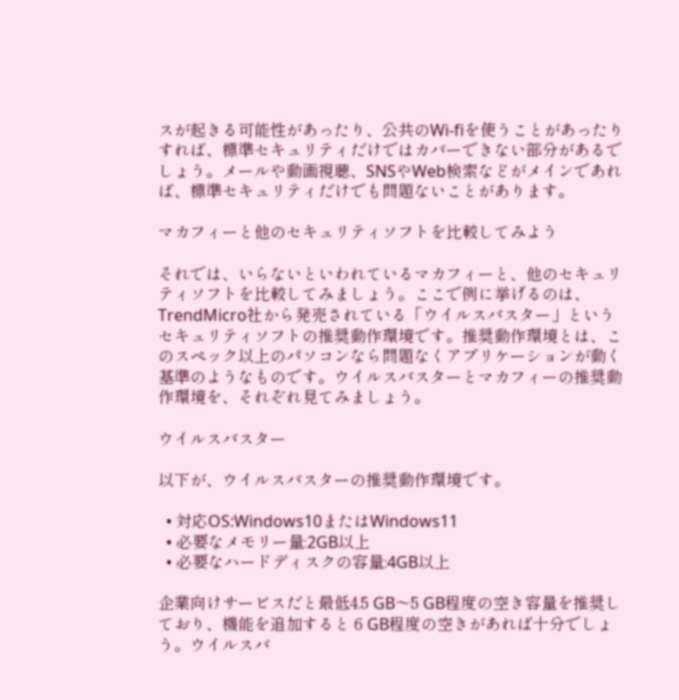スが起きる可能性があったり、公共のWi-fiを使うことがあったりすれば、標準セキュリティだけではカバーできない部分があるでしょう。メールや動画視聴、SNSやWeb検索などがメインであれば、標準セキュリティだけでも問題ないことがあります。

マカフィーと他のセキュリティソフトを比較してみよう

それでは、いらないといわれているマカフィーと、他のセキュリティソフトを比較してみましょう。ここで例に挙げるのは、TrendMicro社から発売されている「ウイルスバスター」というセキュリティソフトの推奨動作環境です。推奨動作環境とは、このスペック以上のパソコンなら問題なくアプリケーションが動く基準のようなものです。ウイルスバスターとマカフィーの推奨動作環境を、それぞれ見てみましょう。

ウイルスバスター

以下が、ウイルスバスターの推奨動作環境です。

  • 対応OS:Windows10またはWindows11
  • 必要なメモリー量:2GB以上
  • 必要なハードディスクの容量:4GB以上

企業向けサービスだと最低4.5 GB〜5 GB程度の空き容量を推奨しており、機能を追加すると 6 GB程度の空きがあれば十分でしょう。ウイルスバ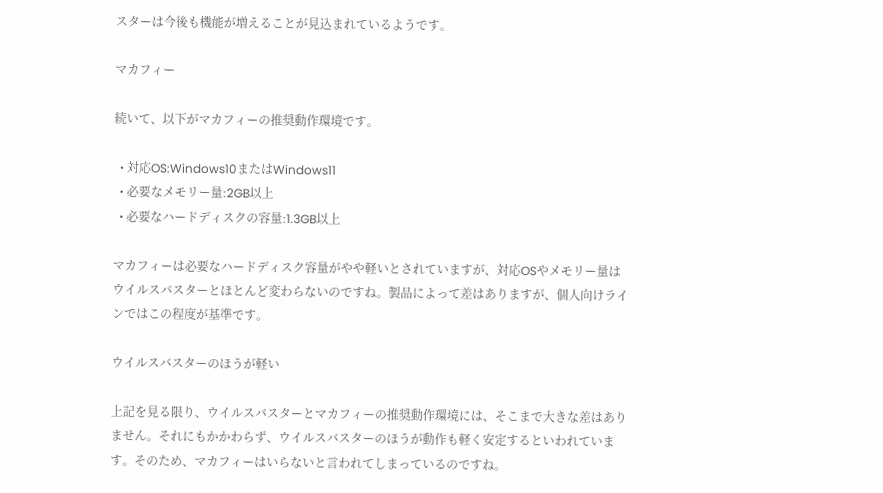スターは今後も機能が増えることが見込まれているようです。

マカフィー

続いて、以下がマカフィーの推奨動作環境です。

  • 対応OS:Windows10またはWindows11
  • 必要なメモリー量:2GB以上
  • 必要なハードディスクの容量:1.3GB以上

マカフィーは必要なハードディスク容量がやや軽いとされていますが、対応OSやメモリー量はウイルスバスターとほとんど変わらないのですね。製品によって差はありますが、個人向けラインではこの程度が基準です。

ウイルスバスターのほうが軽い

上記を見る限り、ウイルスバスターとマカフィーの推奨動作環境には、そこまで大きな差はありません。それにもかかわらず、ウイルスバスターのほうが動作も軽く安定するといわれています。そのため、マカフィーはいらないと言われてしまっているのですね。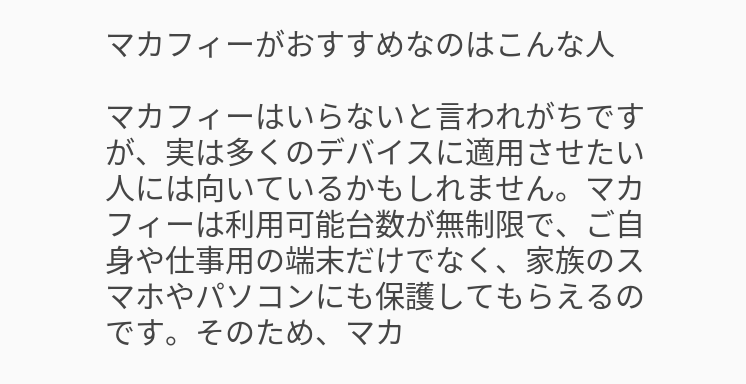マカフィーがおすすめなのはこんな人

マカフィーはいらないと言われがちですが、実は多くのデバイスに適用させたい人には向いているかもしれません。マカフィーは利用可能台数が無制限で、ご自身や仕事用の端末だけでなく、家族のスマホやパソコンにも保護してもらえるのです。そのため、マカ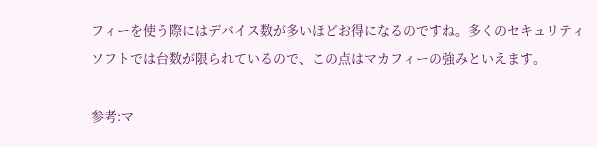フィーを使う際にはデバイス数が多いほどお得になるのですね。多くのセキュリティソフトでは台数が限られているので、この点はマカフィーの強みといえます。

参考:マ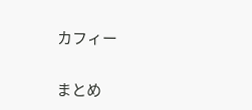カフィー

まとめ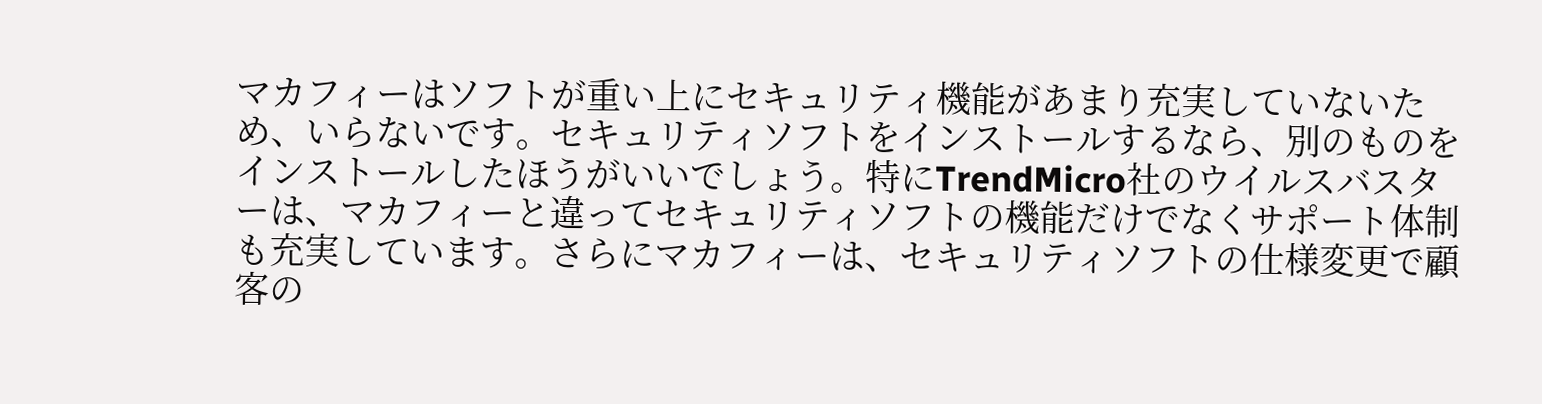マカフィーはソフトが重い上にセキュリティ機能があまり充実していないため、いらないです。セキュリティソフトをインストールするなら、別のものをインストールしたほうがいいでしょう。特にTrendMicro社のウイルスバスターは、マカフィーと違ってセキュリティソフトの機能だけでなくサポート体制も充実しています。さらにマカフィーは、セキュリティソフトの仕様変更で顧客の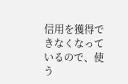信用を獲得できなくなっているので、使う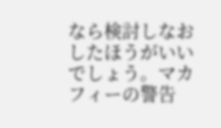なら検討しなおしたほうがいいでしょう。マカフィーの警告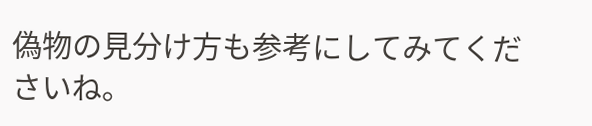偽物の見分け方も参考にしてみてくださいね。